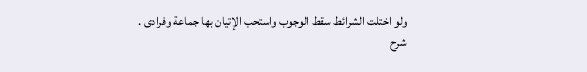ولو اختلت الشرائط سقط الوجوب واستحب الإتيان بها جماعة وفرادى .
شرح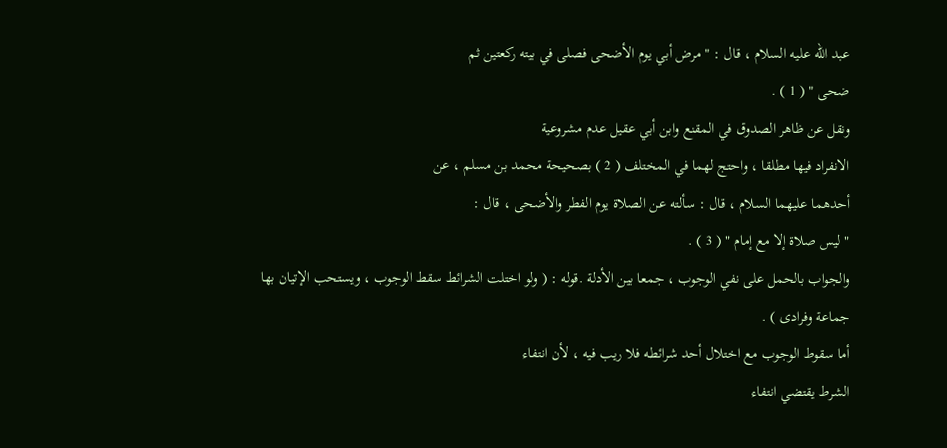عبد الله عليه السلام ، قال : " مرض أبي يوم الأضحى فصلى في بيته ركعتين ثم
ضحى " ( 1 ) .
ونقل عن ظاهر الصدوق في المقنع وابن أبي عقيل عدم مشروعية
الانفراد فيها مطلقا ، واحتج لهما في المختلف ( 2 ) بصحيحة محمد بن مسلم ، عن
أحدهما عليهما السلام ، قال : سألته عن الصلاة يوم الفطر والأضحى ، قال :
" ليس صلاة إلا مع إمام " ( 3 ) .
والجواب بالحمل على نفي الوجوب ، جمعا بين الأدلة .قوله : ( ولو اختلت الشرائط سقط الوجوب ، ويستحب الإتيان بها
جماعة وفرادى ) .
أما سقوط الوجوب مع اختلال أحد شرائطه فلا ريب فيه ، لأن انتفاء
الشرط يقتضي انتفاء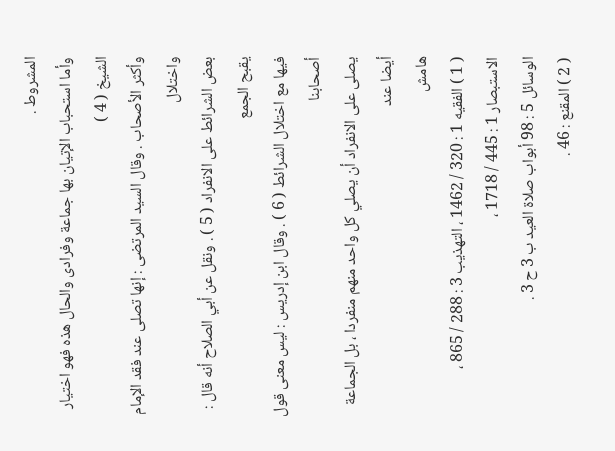المشروط .
وأما استحباب الإتيان بها جماعة وفرادى والحال هذه فهو اختيار الشيخ ( 4 )
وأكثر الأصحاب . وقال السيد المرتضى : إنها تصلى عند فقد الإمام واختلال
بعض الشرائط على الانفراد ( 5 ) . ونقل عن أبي الصلاح أنه قال : يقبح الجمع
فيها مع اختلال الشرائط ( 6 ) . وقال ابن إدريس : ليس معنى قول أصحابنا
يصلى على الانفراد أن يصلي كل واحد منهم منفردا ، بل الجماعة أيضا عند
هامش
( 1 ) الفقيه 1 : 320 / 1462 ، التهذيب 3 : 288 / 865 ، الاستبصار 1 : 445 / 1718 ،
الوسائل 5 : 98 أبواب صلاة العيد ب 3 ح 3 .
( 2 ) المقنع : 46 .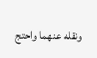ونقله عنهما واحتج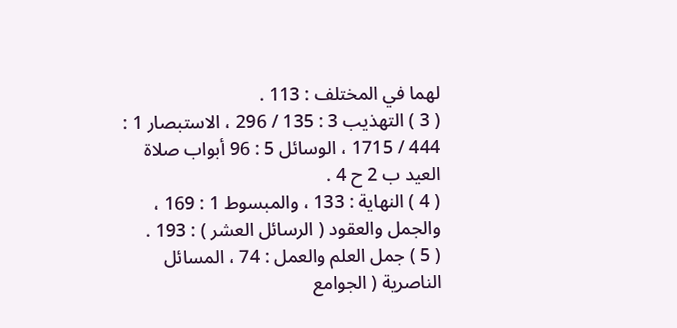لهما في المختلف : 113 .
( 3 ) التهذيب 3 : 135 / 296 ، الاستبصار 1 : 444 / 1715 ، الوسائل 5 : 96 أبواب صلاة
العيد ب 2 ح 4 .
( 4 ) النهاية : 133 ، والمبسوط 1 : 169 ، والجمل والعقود ( الرسائل العشر ) : 193 .
( 5 ) جمل العلم والعمل : 74 ، المسائل الناصرية ( الجوامع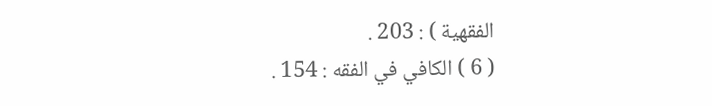الفقهية ) : 203 .
( 6 ) الكافي في الفقه : 154 .